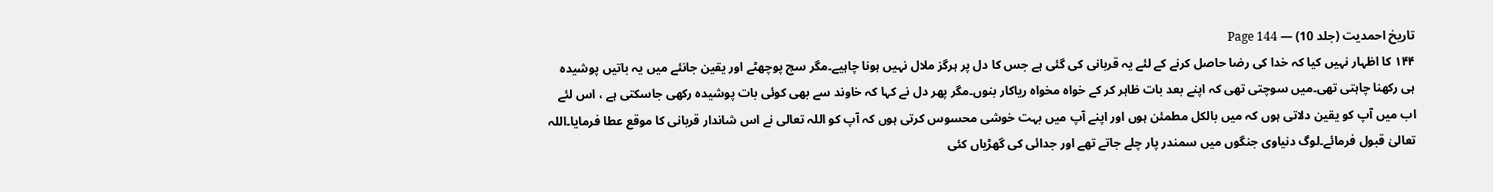تاریخ احمدیت (جلد 10) — Page 144
۱۴۴ کا اظہار نہیں کیا کہ خدا کی رضا حاصل کرنے کے لئے یہ قربانی کی گئی ہے جس کا دل پر ہرگز ملال نہیں ہونا چاہیے۔مگر سچ پوچھٹے اور یقین جانئے میں یہ باتیں پوشیدہ ہی رکھنا چاہتی تھی۔میں سوچتی تھی کہ اپنے بعد بات ظاہر کر کے خواہ مخواہ ریاکار بنوں۔مگر پھر دل نے کہا کہ خاوند سے بھی کوئی بات پوشیدہ رکھی جاسکتی ہے ، اس لئے اب میں آپ کو یقین دلاتی ہوں کہ میں بالکل مطمئن ہوں اور اپنے آپ میں بہت خوشی محسوس کرتی ہوں کہ آپ کو اللہ تعالی نے اس شاندار قربانی کا موقع عطا فرمایا۔اللہ تعالیٰ قبول فرمائے۔لوگ دنیاوی جنگوں میں سمندر پار چلے جاتے تھے اور جدائی کی گھڑیاں کئی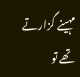مہینے گزارتے تھے تو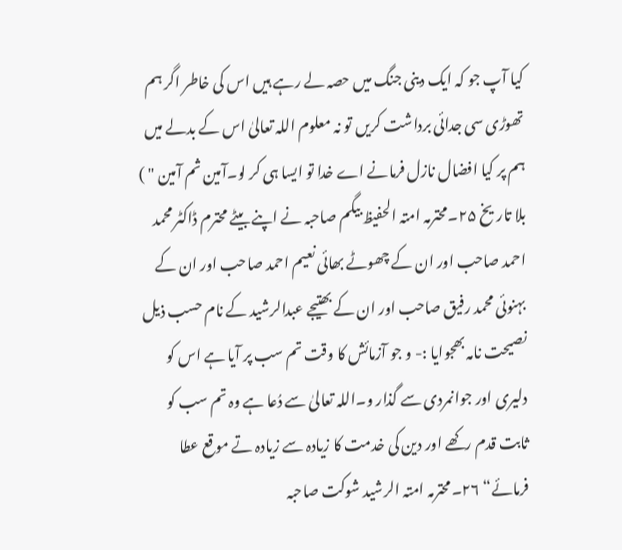کیا آپ جو کہ ایک دینی جنگ میں حصہ لے رہے ہیں اس کی خاطر اگر ہم تھوڑی سی جدائی برداشت کریں تو نہ معلوم اللہ تعالیٰ اس کے بدلے میں ہم پر کیا افضال نازل فرمانے اے خدا تو ایسا ہی کر لو۔آمین ثم آمین " ) بلا تاریخ ۲۵۔محترمہ امتہ الحفیظ بیگم صاحبہ نے اپنے بیٹے محترم ڈاکٹر محمد احمد صاحب اور ان کے چھوٹے بھائی نعیم احمد صاحب اور ان کے بہنوئی محمد رفیق صاحب اور ان کے بھتیجے عبدالرشید کے نام حسب ذیل نصیحت نامہ بھجوایا :- و جو آزمائش کا وقت تم سب پر آیا ہے اس کو دلیری اور جوانمردی سے گذار و۔اللہ تعالیٰ سے دُعا ہے وہ تم سب کو ثابت قدم رکھے اور دین کی خدمت کا زیادہ سے زیادہ تے موقع عطا فرمائے“ ۲۶۔محترمہ امتہ الرشید شوکت صاحبہ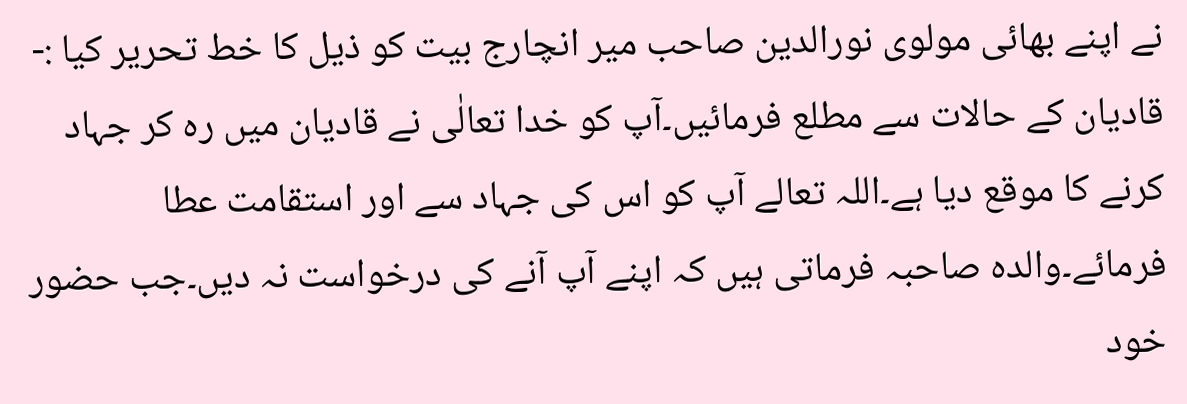نے اپنے بھائی مولوی نورالدین صاحب میر انچارج بیت کو ذیل کا خط تحریر کیا :- قادیان کے حالات سے مطلع فرمائیں۔آپ کو خدا تعالٰی نے قادیان میں رہ کر جہاد کرنے کا موقع دیا ہے۔اللہ تعالے آپ کو اس کی جہاد سے اور استقامت عطا فرمائے۔والدہ صاحبہ فرماتی ہیں کہ اپنے آپ آنے کی درخواست نہ دیں۔جب حضور خود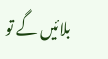بلائیں گے تو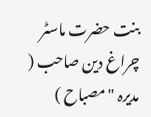بنت حضرت ماسٹر چراغ دین صاحب ( مدیرہ "مصباح )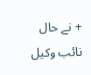+ نے حال نائب وكيل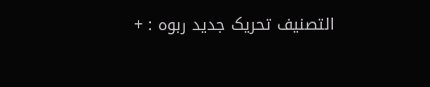التصنيف تحریک جدید ربوه : +